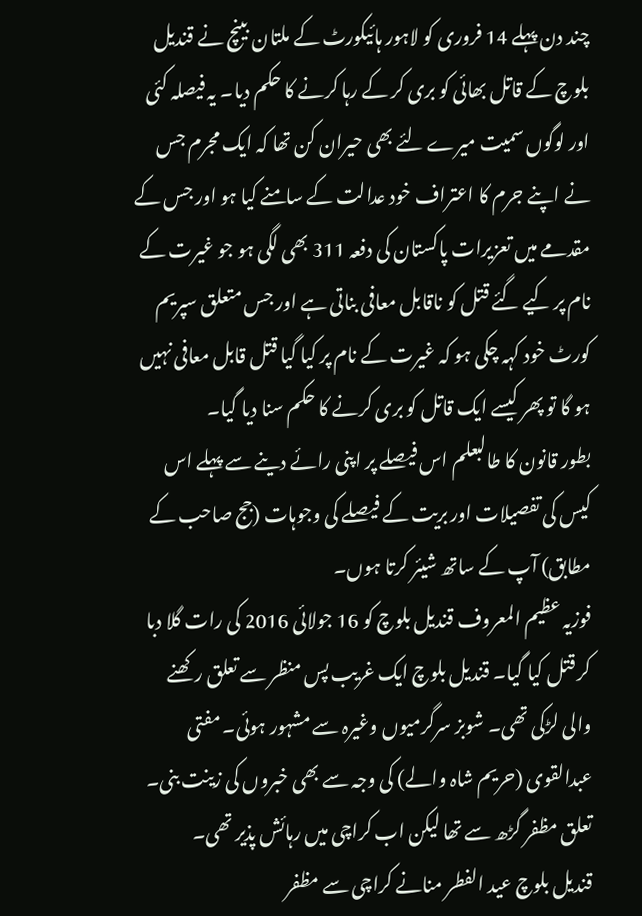چند دن پہلے 14 فروری کو لاہور ہائیکورٹ کے ملتان بینچ نے قندیل بلوچ کے قاتل بھائی کو بری کر کے رہا کرنے کا حکم دیا۔ یہ فیصلہ کئی اور لوگوں سمیت میرے لئے بھی حیران کن تھا کہ ایک مجرم جس نے اپنے جرم کا اعتراف خود عدالت کے سامنے کیا ہو اور جس کے مقدمے میں تعزیرات پاکستان کی دفعہ 311 بھی لگی ہو جو غیرت کے نام پر کیے گئے قتل کو ناقابل معافی بناتی ہے اور جس متعلق سپریم کورٹ خود کہہ چکی ہو کہ غیرت کے نام پر کیا گیا قتل قابل معافی نہیں ہو گا تو پھر کیسے ایک قاتل کو بری کرنے کا حکم سنا دیا گیا۔
بطور قانون کا طالبعلم اس فیصلے پر اپنی رائے دینے سے پہلے اس کیس کی تفصیلات اور بریت کے فیصلے کی وجوہات (جج صاحب کے مطابق) آپ کے ساتھ شیئر کرتا ہوں۔
فوزیہ عظیم المعروف قندیل بلوچ کو 16 جولائی 2016 کی رات گلا دبا کر قتل کیا گیا۔ قندیل بلوچ ایک غریب پس منظر سے تعلق رکھنے والی لڑکی تھی۔ شوبز سرگرمیوں وغیرہ سے مشہور ہوئی۔ مفتی عبدالقوی (حریم شاہ والے) کی وجہ سے بھی خبروں کی زینت بنی۔ تعلق مظفر گڑھ سے تھا لیکن اب کراچی میں رہائش پذیر تھی۔
قندیل بلوچ عید الفطر منانے کراچی سے مظفر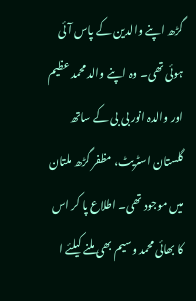گڑھ اپنے والدین کے پاس آئی ہوئی تھی۔ وہ اپنے والد محمد عظیم اور والدہ انور بی بی کے ساتھ گلستان اسٹریٹ، مظفر گڑھ ملتان میں موجود تھی۔ اطلاع پا کر اس کا بھائی محمد وسیم بھی ملنے کیلئے ا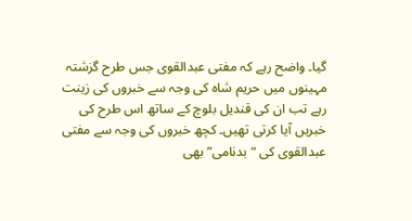گیا۔ واضح رہے کہ مفتی عبدالقوی جس طرح گزشتہ مہینوں میں حریم شاہ کی وجہ سے خبروں کی زینت رہے تب ان کی قندیل بلوچ کے ساتھ اس طرح کی خبریں آیا کرتی تھیں۔ کچھ خبروں کی وجہ سے مفتی عبدالقوی کی “بدنامی” بھی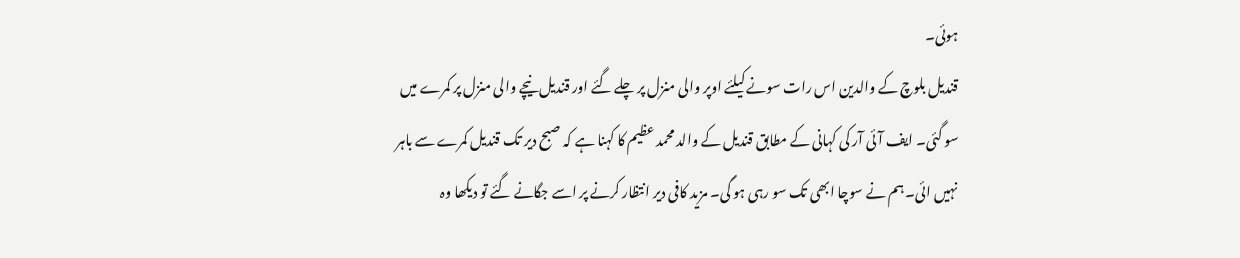ہوئی۔
قندیل بلوچ کے والدین اس رات سونے کیلئے اوپر والی منزل پر چلے گئے اور قندیل نیچے والی منزل پر کمرے میں سو گئی۔ ایف آئی آر کی کہانی کے مطابق قندیل کے والد محمد عظیم کا کہنا ہے کہ صبح دیر تک قندیل کمرے سے باہر نہیں ائی۔ ہم نے سوچا ابھی تک سو رہی ہو گی۔ مزید کافی دیر انتظار کرنے پر اسے جگانے گئے تو دیکھا وہ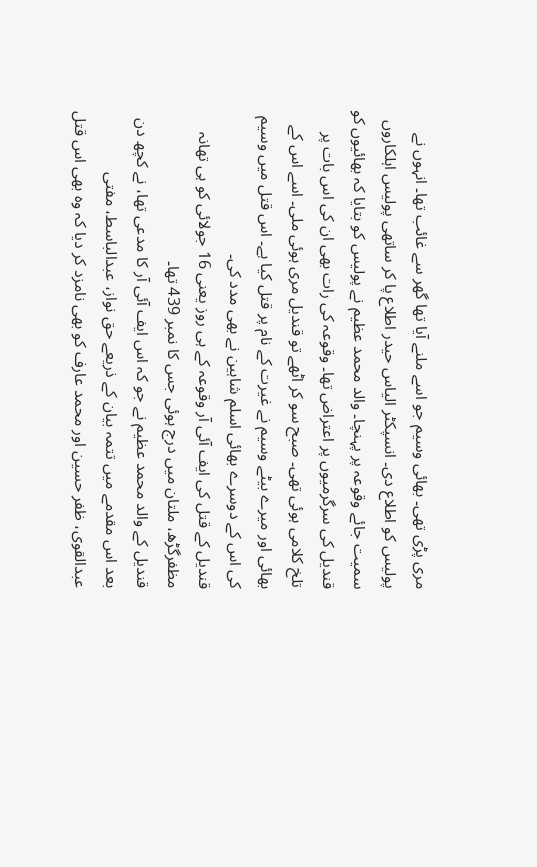مری پڑی تھی۔ بھائی وسیم جو اسے ملنے آیا تھا گھر سے غائب تھا۔ انہوں نے پولیس کو اطلاع دی۔ انسپکٹر الیاس حیدر اطلاع پا کر ساتھی پولیس اہلکاروں سمیت جائے وقوعہ پر پہنچا۔ والد محمد عظیم نے پولیس کو بتایا کہ بھائیوں کو قندیل کی سرگرمیوں پر اعتراض تھا۔ وقوعہ کی رات بھی ان کی اس بات پر تلخ کلامی ہوئی تھی۔ صبح سو کر اٹھے تو قندیل مری ہوئی ملی۔ اسے اس کے بھائی اور میرے بیٹے وسیم نے غیرت کے نام پر قتل کیا ہے۔ اس قتل میں وسیم کی اس کے دوسرے بھائی اسلم شاہین نے بھی مدد کی۔
قندیل کے قتل کی ایف آئی آر وقوعہ کے ہی روز یعنی 16 جولائی کو ہی تھانہ مظفرگڑھ، ملتان میں درج ہوئی جس کا نمبر 439 تھا۔
قندیل کے والد محمد عظیم نے جو کہ اس ایف آئی آر کا مدعی تھا، نے کچھ دن بعد اس مقدمے میں تتمہ بیان کے ذریعے حق نواز، عبدالباسط، مفتی عبدالقوی، ظفر حسین اور محمد عارف کو بھی نامزد کر دیا کہ وہ بھی اس قتل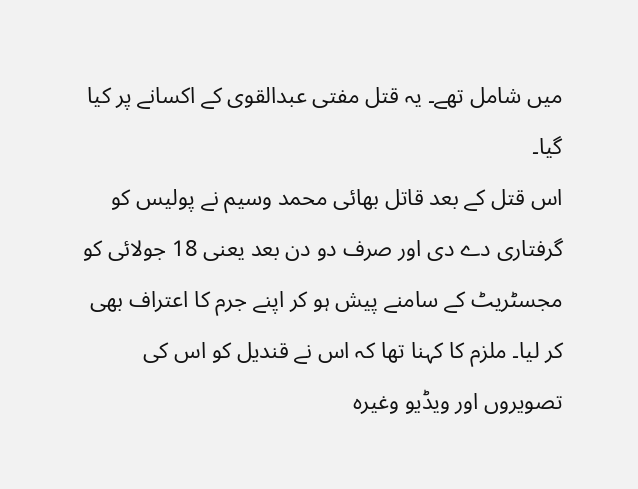میں شامل تھے۔ یہ قتل مفتی عبدالقوی کے اکسانے پر کیا گیا۔
اس قتل کے بعد قاتل بھائی محمد وسیم نے پولیس کو گرفتاری دے دی اور صرف دو دن بعد یعنی 18 جولائی کو مجسٹریٹ کے سامنے پیش ہو کر اپنے جرم کا اعتراف بھی کر لیا۔ ملزم کا کہنا تھا کہ اس نے قندیل کو اس کی تصویروں اور ویڈیو وغیرہ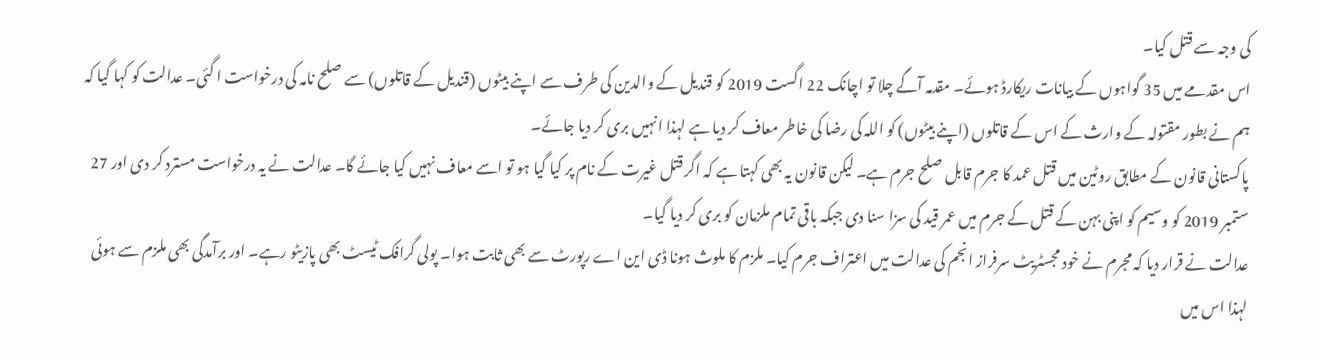کی وجہ سے قتل کیا۔
اس مقدمے میں 35 گواہوں کے بیانات ریکارڈ ہوئے۔ مقدمہ آگے چلا تو اچانک 22 اگست 2019 کو قندیل کے والدین کی طرف سے اپنے بیٹوں (قندیل کے قاتلوں) سے صلح نامہ کی درخواست ا گئی۔ عدالت کو کہا گیا کہ ہم نے بطور مقتولہ کے وارث کے اس کے قاتلوں (اپنے بیٹوں) کو اللہ کی رضا کی خاطر معاف کر دیا ہے لہذا انہیں بری کر دیا جائے۔
پاکستانی قانون کے مطابق روٹین میں قتل عمد کا جرم قابل صلح جرم ہے۔ لیکن قانون یہ بھی کہتا ہے کہ اگر قتل غیرت کے نام پر کیا گیا ہو تو اسے معاف نہیں کیا جائے گا۔ عدالت نے یہ درخواست مسترد کر دی اور 27 ستمبر 2019 کو وسیم کو اپنی بہن کے قتل کے جرم میں عمر قید کی سزا سنا دی جبکہ باقی تمام ملزمان کو بری کر دیا گیا۔
عدالت نے قرار دیا کہ مجرم نے خود مجسٹریٹ سرفراز انجم کی عدالت میں اعتراف جرم کیا۔ ملزم کا ملوث ہونا ڈی این اے رپورٹ سے بھی ثابت ہوا۔ پولی گرافک ٹیسٹ بھی پازیٹو رہے۔ اور برآمدگی بھی ملزم سے ہوئی لہذا اس میں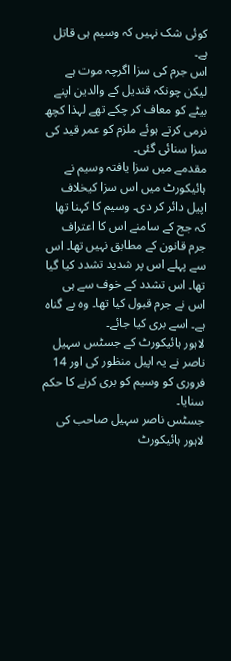کوئی شک نہیں کہ وسیم ہی قاتل ہے۔
اس جرم کی سزا اگرچہ موت ہے لیکن چونکہ قندیل کے والدین اپنے بیٹے کو معاف کر چکے تھے لہذا کچھ نرمی کرتے ہوئے ملزم کو عمر قید کی سزا سنائی گئی۔
مقدمے میں سزا یافتہ وسیم نے ہائیکورٹ میں اس سزا کیخلاف اپیل دائر کر دی۔ وسیم کا کہنا تھا کہ جج کے سامنے اس کا اعتراف جرم قانون کے مطابق نہیں تھا۔ اس سے پہلے اس پر شدید تشدد کیا گیا تھا۔ اس تشدد کے خوف سے ہی اس نے جرم قبول کیا تھا۔ وہ بے گناہ ہے۔ اسے بری کیا جائے۔
لاہور ہائیکورٹ کے جسٹس سہیل ناصر نے یہ اپیل منظور کی اور 14 فروری کو وسیم کو بری کرنے کا حکم سنایا۔
جسٹس ناصر سہیل صاحب کی لاہور ہائیکورٹ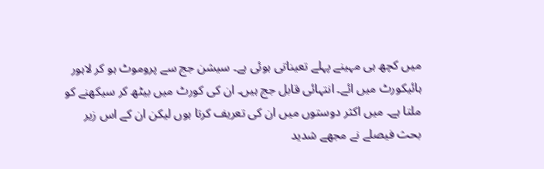میں کچھ ہی مہینے پہلے تعیناتی ہوئی ہے۔ سیشن جج سے پروموٹ ہو کر لاہور ہائیکورٹ میں ائے۔ انتہائی قابل جج ہیں۔ ان کی کورٹ میں بیٹھ کر سیکھنے کو ملتا ہے۔ میں اکثر دوستوں میں ان کی تعریف کرتا ہوں لیکن ان کے اس زیر بحث فیصلے نے مجھے شدید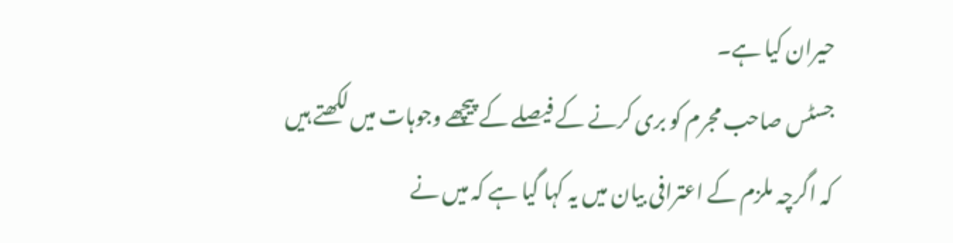حیران کیا ہے۔
جسٹس صاحب مجرم کو بری کرنے کے فیصلے کے پیچھے وجوہات میں لکھتے ہیں کہ اگرچہ ملزم کے اعترافی بیان میں یہ کہا گیا ہے کہ میں نے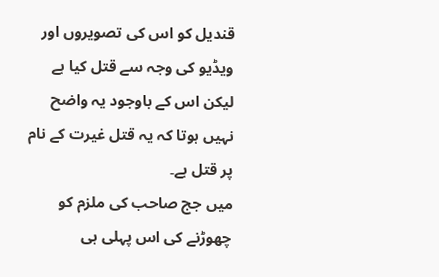قندیل کو اس کی تصویروں اور ویڈیو کی وجہ سے قتل کیا ہے لیکن اس کے باوجود یہ واضح نہیں ہوتا کہ یہ قتل غیرت کے نام پر قتل ہے۔
میں جج صاحب کی ملزم کو چھوڑنے کی اس پہلی ہی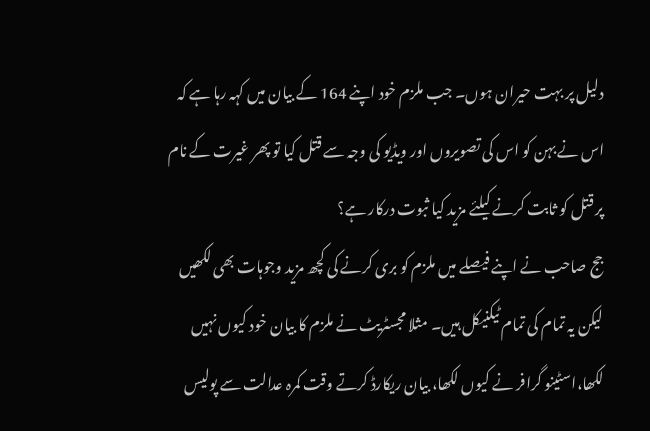دلیل پر بہت حیران ہوں۔ جب ملزم خود اپنے 164 کے بیان میں کہہ رہا ہے کہ اس نے بہن کو اس کی تصویروں اور ویڈیو کی وجہ سے قتل کیا تو پھر غیرت کے نام پر قتل کو ثابت کرنے کیلئے مزید کیا ثبوت درکار ہے؟
جج صاحب نے اپنے فیصلے میں ملزم کو بری کرنے کی کچھ مزید وجوہات بھی لکھیں لیکن یہ تمام کی تمام ٹیکنیکل ہیں۔ مثلا مجسٹریٹ نے ملزم کا بیان خود کیوں نہیں لکھا،اسٹینو گرافر نے کیوں لکھا، بیان ریکارڈ کرتے وقت کمرہ عدالت سے پولیس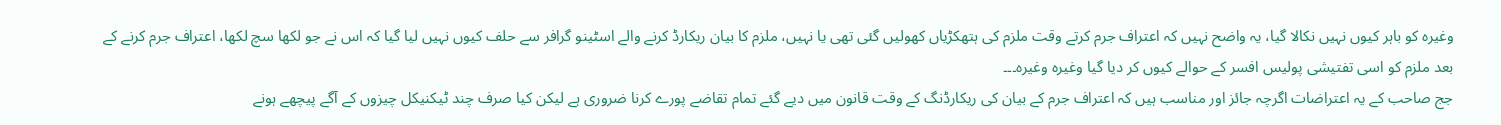وغیرہ کو باہر کیوں نہیں نکالا گیا، یہ واضح نہیں کہ اعتراف جرم کرتے وقت ملزم کی ہتھکڑیاں کھولیں گئی تھی یا نہیں، ملزم کا بیان ریکارڈ کرنے والے اسٹینو گرافر سے حلف کیوں نہیں لیا گیا کہ اس نے جو لکھا سچ لکھا، اعتراف جرم کرنے کے بعد ملزم کو اسی تفتیشی پولیس افسر کے حوالے کیوں کر دیا گیا وغیرہ وغیرہ۔۔۔
جج صاحب کے یہ اعتراضات اگرچہ جائز اور مناسب ہیں کہ اعتراف جرم کے بیان کی ریکارڈنگ کے وقت قانون میں دیے گئے تمام تقاضے پورے کرنا ضروری ہے لیکن کیا صرف چند ٹیکنیکل چیزوں کے آگے پیچھے ہونے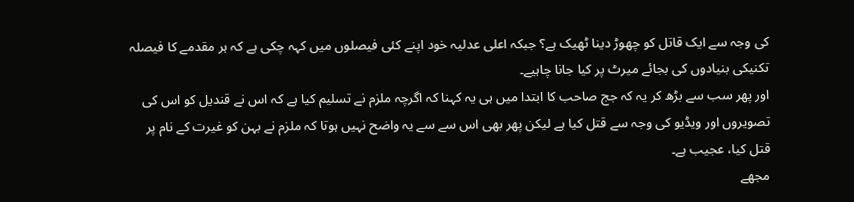کی وجہ سے ایک قاتل کو چھوڑ دینا ٹھیک ہے؟ جبکہ اعلی عدلیہ خود اپنے کئی فیصلوں میں کہہ چکی ہے کہ ہر مقدمے کا فیصلہ تکنیکی بنیادوں کی بجائے میرٹ پر کیا جانا چاہیے۔
اور پھر سب سے بڑھ کر یہ کہ جج صاحب کا ابتدا میں ہی یہ کہنا کہ اگرچہ ملزم نے تسلیم کیا ہے کہ اس نے قندیل کو اس کی تصویروں اور ویڈیو کی وجہ سے قتل کیا ہے لیکن پھر بھی اس سے سے یہ واضح نہیں ہوتا کہ ملزم نے بہن کو غیرت کے نام پر قتل کیا، عجیب ہے۔
مجھے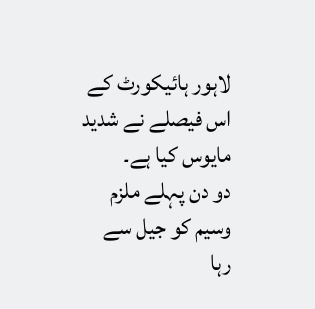لاہور ہائیکورٹ کے اس فیصلے نے شدید مایوس کیا ہے۔
دو دن پہلے ملزم وسیم کو جیل سے رہا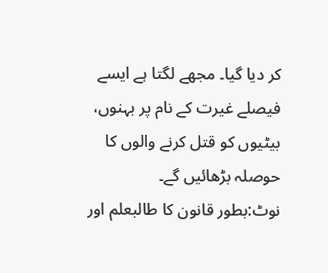کر دیا گیا۔ مجھے لگتا ہے ایسے فیصلے غیرت کے نام پر بہنوں، بیٹیوں کو قتل کرنے والوں کا حوصلہ بڑھائیں گے۔
نوٹ:بطور قانون کا طالبعلم اور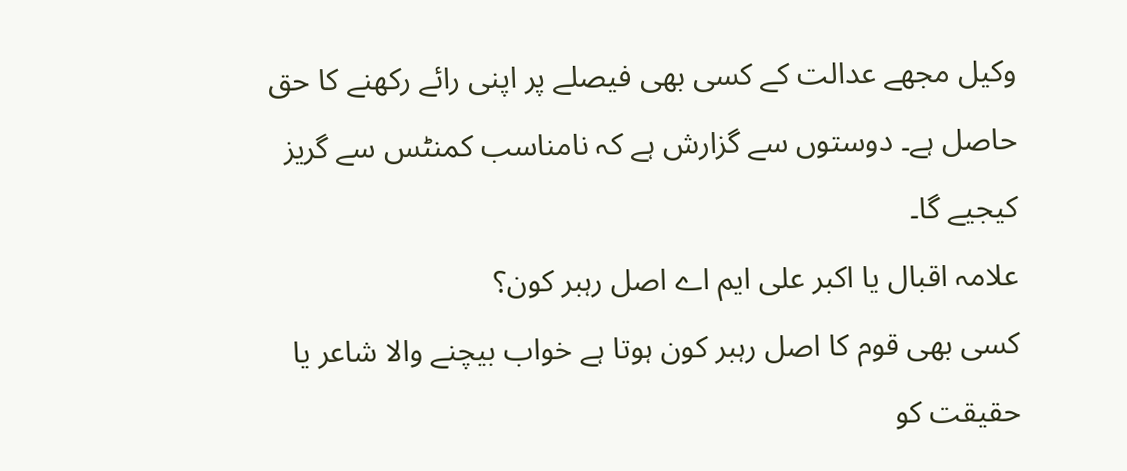وکیل مجھے عدالت کے کسی بھی فیصلے پر اپنی رائے رکھنے کا حق حاصل ہے۔ دوستوں سے گزارش ہے کہ نامناسب کمنٹس سے گریز کیجیے گا۔
علامہ اقبال يا اکبر علی ايم اے اصل رہبر کون؟
کسی بھی قوم کا اصل رہبر کون ہوتا ہے خواب بیچنے والا شاعر يا حقیقت کو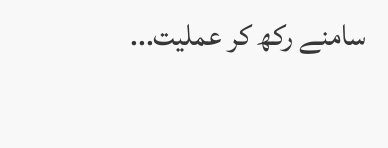سامنے رکھ کر عملیت...